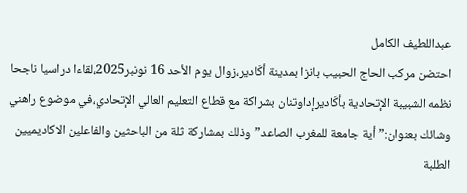عبداللطيف الكامل
احتضن مركب الحاج الحبيب بانزا بمدينة أكَادير،زوال يوم الأحد 16 نونبر2025،لقاءا دراسيا ناجحا نظمه الشبيبة الإتحادية بأكَاديرإداوتنان بشراكة مع قطاع التعليم العالي الإتحادي،في موضوع راهني وشائك بعنوان:”أية جامعة للمغرب الصاعد”وذلك بمشاركة ثلة من الباحثين والفاعلين الاكاديميين الطلبة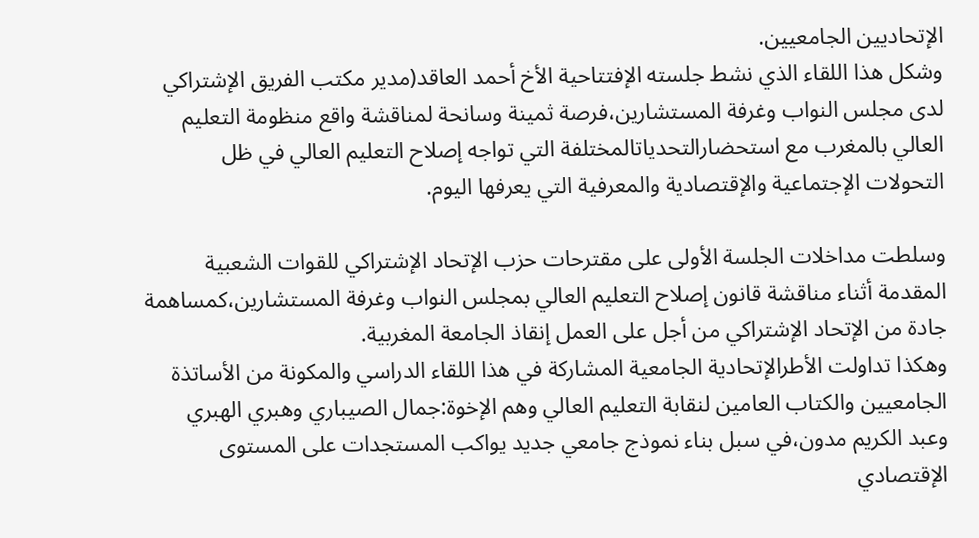الإتحاديين الجامعيين.
وشكل هذا اللقاء الذي نشط جلسته الإفتتاحية الأخ أحمد العاقد(مدير مكتب الفريق الإشتراكي لدى مجلس النواب وغرفة المستشارين،فرصة ثمينة وسانحة لمناقشة واقع منظومة التعليم العالي بالمغرب مع استحضارالتحدياتالمختلفة التي تواجه إصلاح التعليم العالي في ظل التحولات الإجتماعية والإقتصادية والمعرفية التي يعرفها اليوم.

وسلطت مداخلات الجلسة الأولى على مقترحات حزب الإتحاد الإشتراكي للقوات الشعبية المقدمة أثناء مناقشة قانون إصلاح التعليم العالي بمجلس النواب وغرفة المستشارين،كمساهمة جادة من الإتحاد الإشتراكي من أجل على العمل إنقاذ الجامعة المغربية.
وهكذا تداولت الأطرالإتحادية الجامعية المشاركة في هذا اللقاء الدراسي والمكونة من الأساتذة الجامعيين والكتاب العامين لنقابة التعليم العالي وهم الإخوة:جمال الصيباري وهبري الهبري وعبد الكريم مدون،في سبل بناء نموذج جامعي جديد يواكب المستجدات على المستوى الإقتصادي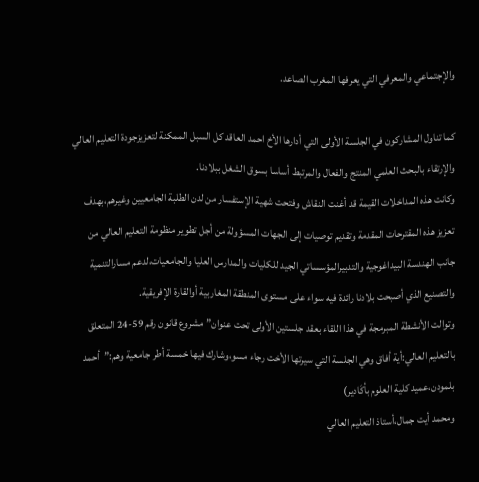والإجتماعي والمعرفي التي يعرفها المغرب الصاعد.

كما تناول المشاركون في الجلسة الأولى التي أدارها الأخ احمد العاقد كل السبل الممكنة لتعزيزجودة التعليم العالي والإرتقاء بالبحث العلمي المنتج والفعال والمرتبط أساسا بسوق الشغل ببلادنا.
وكانت هذه المداخلات القيمة قد أغنت النقاش وفتحت شهية الإستفسار من لدن الطلبة الجامعيين وغيرهم،بهدف تعزيز هذه المقترحات المقدمة وتقديم توصيات إلى الجهات المسؤولة من أجل تطوير منظومة التعليم العالي من جانب الهندسة البيداغوجية والتدبيرالمؤسساتي الجيد للكليات والمدارس العليا والجامعيات،لدعم مسارالتنمية والتصنيع الذي أصبحت بلادنا رائدة فيه سواء على مستوى المنطقة المغاربية أوالقارة الإفريقية.
وتوالت الأنشطة المبرمجة في هذا اللقاء بعقد جلستين الأولى تحت عنوان”مشروع قانون رقم 59-24 المتعلق بالتعليم العالي:أية أفاق وهي الجلسة التي سيرتها الأخت رجاء مسو،وشارك فيها خمسة أطر جامعية وهم:”أحمد بلمودن،عميد كلية العلوم بأكَادير)
ومحمد أيت جمال،أستاذ التعليم العالي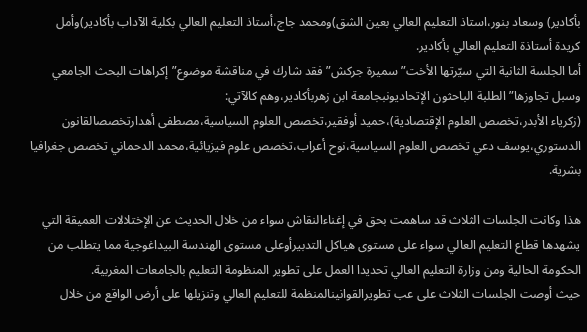بأكادير) وسعاد بنور،استاذ التعليم العالي بعين الشق)ومحمد جاج،أستاذ التعليم العالي بكلية الآداب بأكادير)وأمل كريدة أستاذة التعليم العالي بأكادير.
أما الجلسة الثانية التي سيّرتها الأخت”سميرة جركش”فقد شارك في مناقشة موضوع”إكراهات البحث الجامعي وسبل تجاوزها”الطلبة الباحثون الإتحاديونبجامعة ابن زهربأكادير،وهم كالآتي:
(زكرياء الأبدر،تخصص العلوم الإقتصادية)،حميد أوفقير،تخصص العلوم السياسية،مصطفى أهدارتخصصالقانون الدستوري،يوسف دعي تخصص العلوم السياسية،نوح أعراب،تخصص علوم فيزيائية،محمد الدحماني تخصص جغرافيا بشرية.

هذا وكانت الجلسات الثلاث قد ساهمت بحق في إغناءالنقاش سواء من خلال الحديث عن الإختلالات العميقة التي يشهدها قطاع التعليم العالي سواء على مستوى هياكل التدبيرأوعلى مستوى الهندسة البيداغوجية مما يتطلب من الحكومة الحالية ومن وزارة التعليم العالي تحديدا العمل على تطوير المنظومة التعليم بالجامعات المغربية.
حيث أوصت الجلسات الثلاث على عب تطويرالقوانينالمنظمة للتعليم العالي وتنزيلها على أرض الواقع من خلال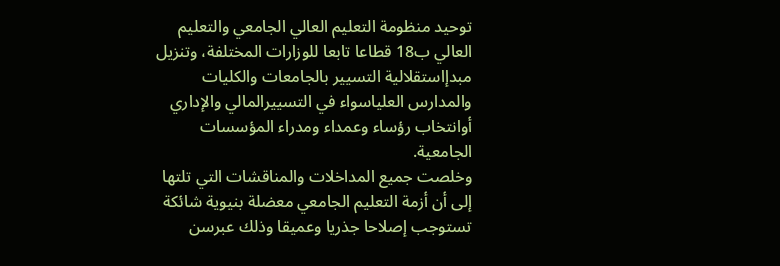توحيد منظومة التعليم العالي الجامعي والتعليم العالي ب18 قطاعا تابعا للوزارات المختلفة، وتنزيل مبدإاستقلالية التسيير بالجامعات والكليات والمدارس العلياسواء في التسييرالمالي والإداري أوانتخاب رؤساء وعمداء ومدراء المؤسسات الجامعية.
وخلصت جميع المداخلات والمناقشات التي تلتها إلى أن أزمة التعليم الجامعي معضلة بنيوية شائكة تستوجب إصلاحا جذريا وعميقا وذلك عبرسن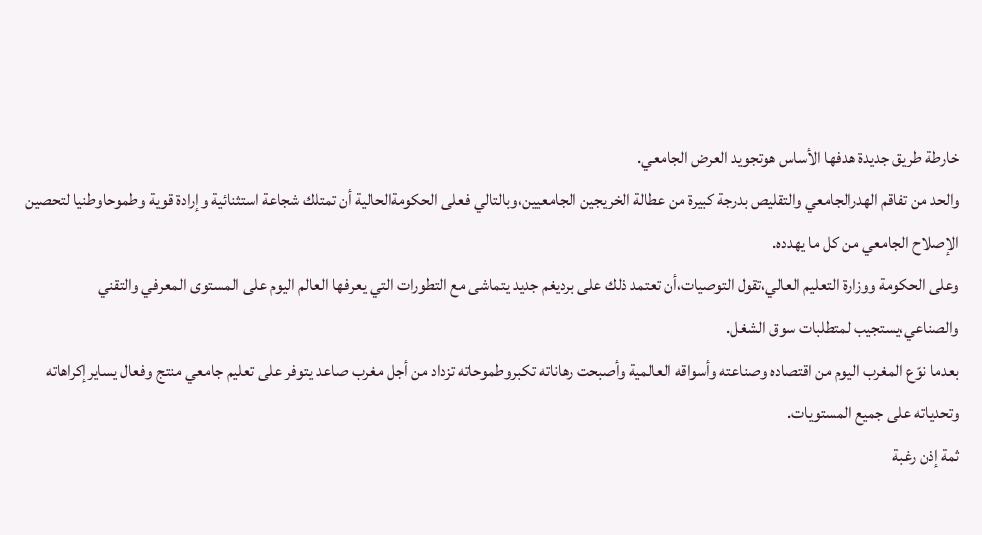خارطة طريق جديدة هدفها الأساس هوتجويد العرض الجامعي.
والحد من تفاقم الهدرالجامعي والتقليص بدرجة كبيرة من عطالة الخريجين الجامعيين،وبالتالي فعلى الحكومةالحالية أن تمتلك شجاعة استثنائية وإرادة قوية وطموحاوطنيا لتحصين الإصلاح الجامعي من كل ما يهدده.
وعلى الحكومة ووزارة التعليم العالي،تقول التوصيات،أن تعتمد ذلك على برديغم جديد يتماشى مع التطورات التي يعرفها العالم اليوم على المستوى المعرفي والتقني والصناعي،يستجيب لمتطلبات سوق الشغل.
بعدما نوّع المغرب اليوم من اقتصاده وصناعته وأسواقه العالمية وأصبحت رهاناته تكبروطموحاته تزداد من أجل مغرب صاعد يتوفر على تعليم جامعي منتج وفعال يسايرإكراهاته وتحدياته على جميع المستويات.
ثمة إذن رغبة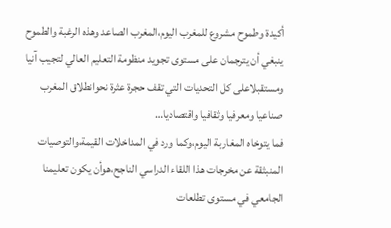أكيدة وطموح مشروع للمغرب اليوم،المغرب الصاعد وهذه الرغبة والطموح ينبغي أن يترجمان على مستوى تجويد منظومة التعليم العالي لتجيب آنيا ومستقبلاعلى كل التحديات التي تقف حجرة عثرة نحوانطلاق المغرب صناعيا ومعرفيا وثقافيا واقتصاديا…
فما يتوخاه المغاربة اليوم،وكما ورد في المداخلات القيمة،والتوصيات المنبثقة عن مخرجات هذا اللقاء الدراسي الناجح،هوأن يكون تعليمنا الجامعي في مستوى تطلعات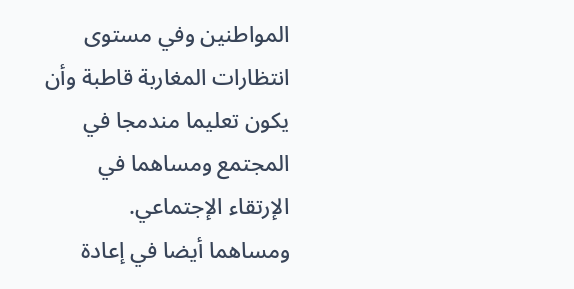المواطنين وفي مستوى انتظارات المغاربة قاطبة وأن يكون تعليما مندمجا في المجتمع ومساهما في الإرتقاء الإجتماعي.
ومساهما أيضا في إعادة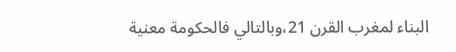البناء لمغرب القرن 21،وبالتالي فالحكومة معنية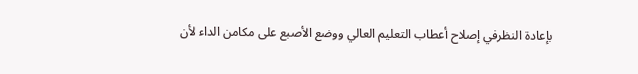بإعادة النظرفي إصلاح أعطاب التعليم العالي ووضع الأصبع على مكامن الداء لأن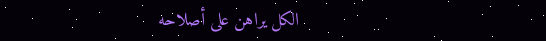الكل يراهن على أصلاحه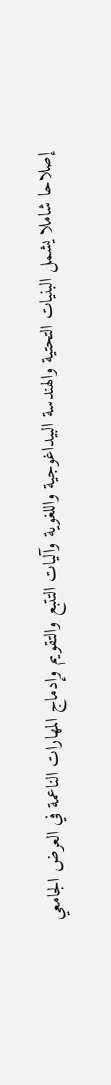إصلاحا شاملا يشمل البنيات التحتية والهندسة البيداغوجية واللغوية وآليات التتبع والتقويم وإدماج المهارات الناعمة في العرض الجامعي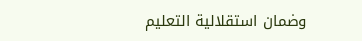وضمان استقلالية التعليم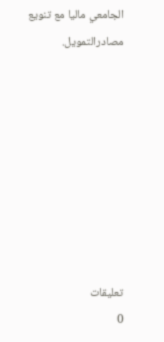الجامعي ماليا مع تنويع مصادرالتمويل.








تعليقات
0